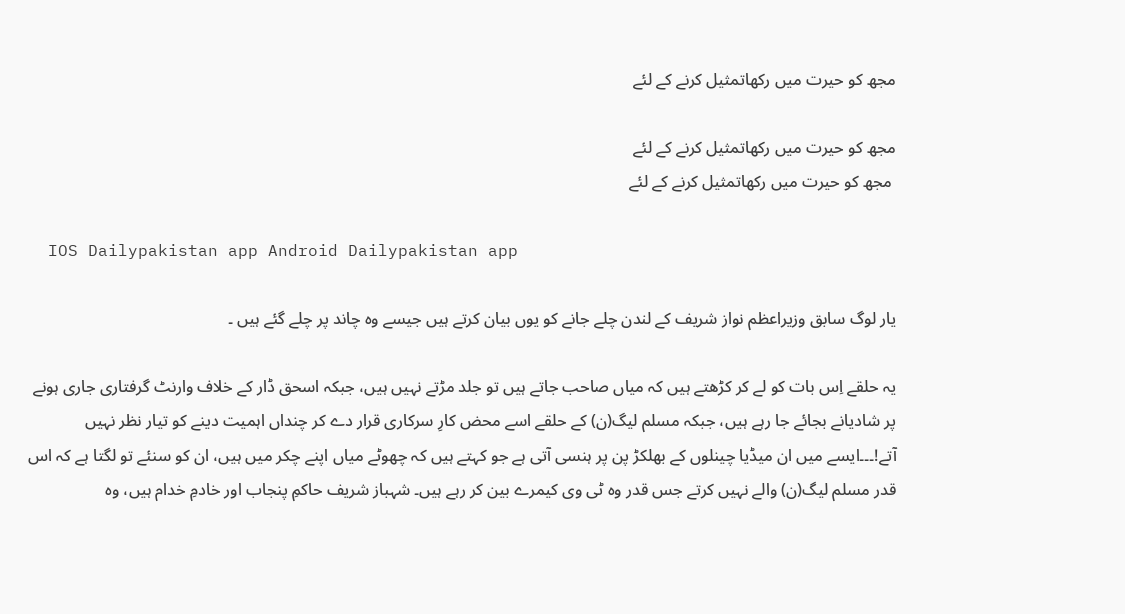مجھ کو حیرت میں رکھاتمثیل کرنے کے لئے

مجھ کو حیرت میں رکھاتمثیل کرنے کے لئے
 مجھ کو حیرت میں رکھاتمثیل کرنے کے لئے

  IOS Dailypakistan app Android Dailypakistan app

یار لوگ سابق وزیراعظم نواز شریف کے لندن چلے جانے کو یوں بیان کرتے ہیں جیسے وہ چاند پر چلے گئے ہیں ۔

یہ حلقے اِس بات کو لے کر کڑھتے ہیں کہ میاں صاحب جاتے ہیں تو جلد مڑتے نہیں ہیں، جبکہ اسحق ڈار کے خلاف وارنٹ گرفتاری جاری ہونے پر شادیانے بجائے جا رہے ہیں، جبکہ مسلم لیگ(ن) کے حلقے اسے محض کارِ سرکاری قرار دے کر چنداں اہمیت دینے کو تیار نظر نہیں آتے!۔۔۔ایسے میں ان میڈیا چینلوں کے بھلکڑ پن پر ہنسی آتی ہے جو کہتے ہیں کہ چھوٹے میاں اپنے چکر میں ہیں، ان کو سنئے تو لگتا ہے کہ اس قدر مسلم لیگ(ن) والے نہیں کرتے جس قدر وہ ٹی وی کیمرے بین کر رہے ہیں۔ شہباز شریف حاکمِ پنجاب اور خادمِ خدام ہیں، وہ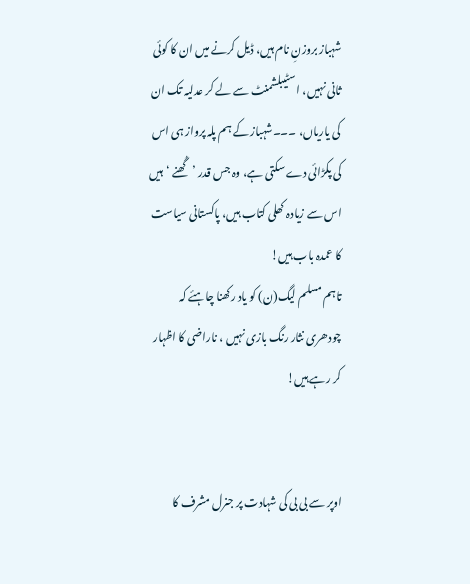شہباز بروزنِ نام ہیں، ڈیل کرنے میں ان کا کوئی ثانی نہیں، اسٹیبلشمنٹ سے لے کر عدلیہ تک ان کی یاریاں، ۔۔۔شہباز کے ہم پلہ پرواز ہی اس کی پکڑائی دے سکتی ہے، وہ جس قدر ’گُھنے ‘ہیں اس سے زیادہ کھلی کتاب ہیں، پاکستانی سیاست کا عمدہ باب ہیں!
تاہم مسلم لیگ(ن) کو یاد رکھنا چاہئے کہ چودھری نثار رنگ بازی نہیں ، ناراضی کا اظہار کر رہے ہیں!


اوپر سے بی بی کی شہادت پر جنرل مشرف کا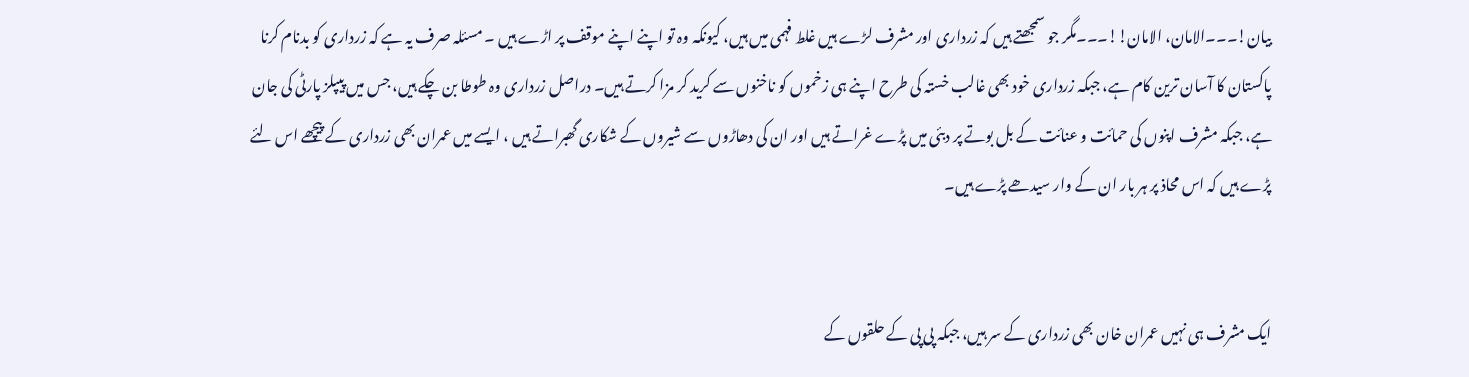بیان!۔۔۔الامان، الامان!!۔۔۔مگر جو سمجھتے ہیں کہ زرداری اور مشرف لڑے ہیں غلط فہمی میں ہیں، کیونکہ وہ تو اپنے اپنے موقف پر اڑے ہیں ۔ مسئلہ صرف یہ ہے کہ زرداری کو بدنام کرنا پاکستان کا آسان ترین کام ہے، جبکہ زرداری خود بھی غالب خستہ کی طرح اپنے ہی زخموں کو ناخنوں سے کرید کر مزا کرتے ہیں۔ دراصل زرداری وہ طوطا بن چکے ہیں، جس میں پیپلز پارٹی کی جان ہے، جبکہ مشرف اپنوں کی حمائت و عنائت کے بل بوتے پر دبئی میں پڑے غراتے ہیں اور ان کی دھاڑوں سے شیروں کے شکاری گھبراتے ہیں ، ایسے میں عمران بھی زرداری کے پیچھے اس لئے پڑے ہیں کہ اس محاذ پر ہر بار ان کے وار سیدھے پڑے ہیں۔


ایک مشرف ہی نہیں عمران خان بھی زرداری کے سر ہیں، جبکہ پی پی کے حلقوں کے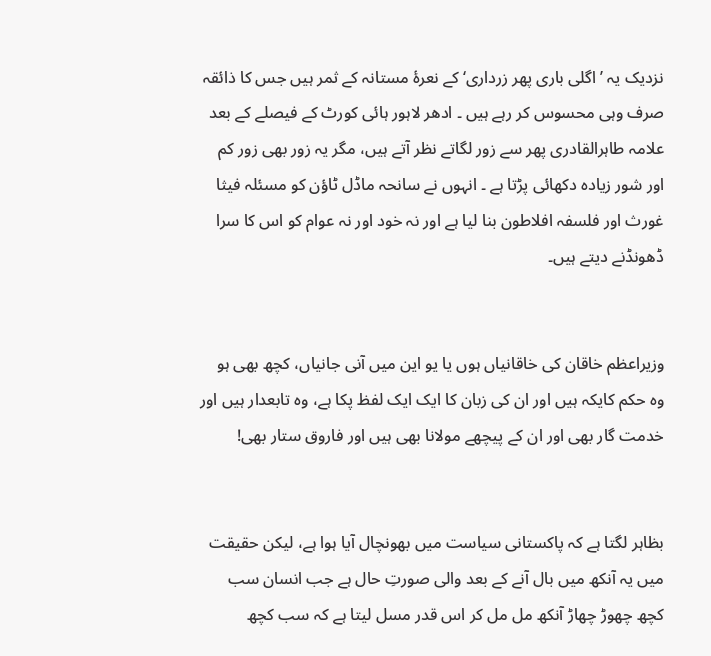نزدیک یہ ’اگلی باری پھر زرداری‘ کے نعرۂ مستانہ کے ثمر ہیں جس کا ذائقہ صرف وہی محسوس کر رہے ہیں ۔ ادھر لاہور ہائی کورٹ کے فیصلے کے بعد علامہ طاہرالقادری پھر سے زور لگاتے نظر آتے ہیں، مگر یہ زور بھی زور کم اور شور زیادہ دکھائی پڑتا ہے ۔ انہوں نے سانحہ ماڈل ٹاؤن کو مسئلہ فیثا غورث اور فلسفہ افلاطون بنا لیا ہے اور نہ خود اور نہ عوام کو اس کا سرا ڈھونڈنے دیتے ہیں۔


وزیراعظم خاقان کی خاقانیاں ہوں یا یو این میں آنی جانیاں، کچھ بھی ہو وہ حکم کایکہ ہیں اور ان کی زبان کا ایک ایک لفظ پکا ہے، وہ تابعدار ہیں اور خدمت گار بھی اور ان کے پیچھے مولانا بھی ہیں اور فاروق ستار بھی!


بظاہر لگتا ہے کہ پاکستانی سیاست میں بھونچال آیا ہوا ہے، لیکن حقیقت میں یہ آنکھ میں بال آنے کے بعد والی صورتِ حال ہے جب انسان سب کچھ چھوڑ چھاڑ آنکھ مل مل کر اس قدر مسل لیتا ہے کہ سب کچھ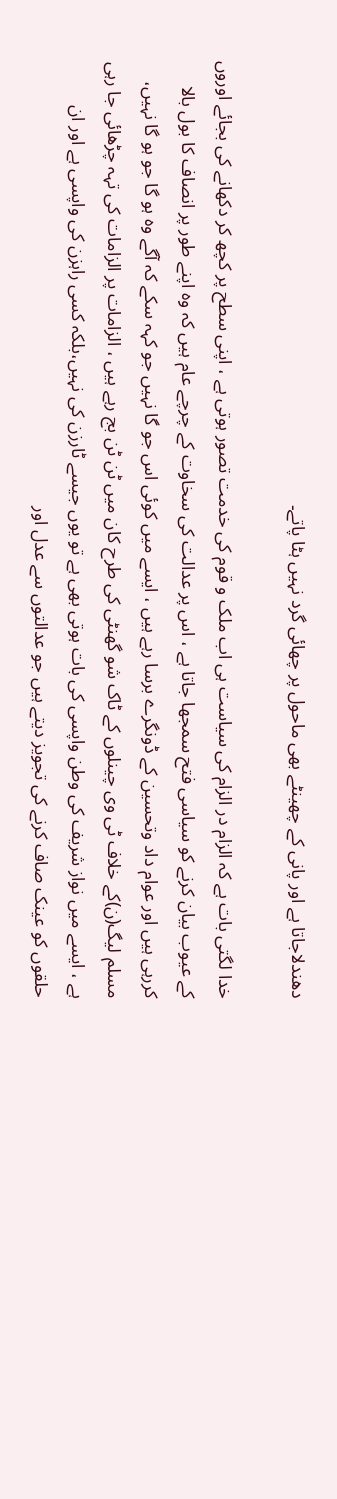دھندلاجاتا ہے اور پانی کے چھینٹے بھی ماحول پر چھائی گرد نہیں ہٹا پاتے۔

خدا لگتی بات ہے کہ الزام در الزام کی سیاست ہی اب ملک و قوم کی خدمت تصور ہوتی ہے ، اپنی سطح پر کچھ کر دکھانے کی بجائے اوروں کے عیوب بیان کرنے کو سیاسی فتح سمجھا جاتا ہے ، اس پر عدالت کی سخاوت کے چرچے عام ہیں کہ وہ اپنے طور پر انصاف کا بول بالا کررہی ہیں اور عوام داد وتحسین کے ڈونگرے برسا رہے ہیں ، ایسے میں کوئی اس جو گا نہیں جو کہہ سکے کہ آگے وہ ہو گا جو ہو گا نہیں، مسلم لیگ(ن)کے خلاف ٹی وی چینلوں کے ٹاک شو گھنٹی کی طرح کان میں ٹن ٹن بج رہے ہیں ، الزامات پر الزامات کی تہہ چڑھائی جا رہی ہے ، ایسے میں نواز شریف کی وطن واپسی کی بات ہوتی بھی ہے تو یوں جیسے ٹارزن کی نہیں،بلکہ کسی راہزن کی واپسی ہے اور ان حلقوں کو عینک صاف کرنے کی تجویز دیتے ہیں جو عدالتوں سے عدل اور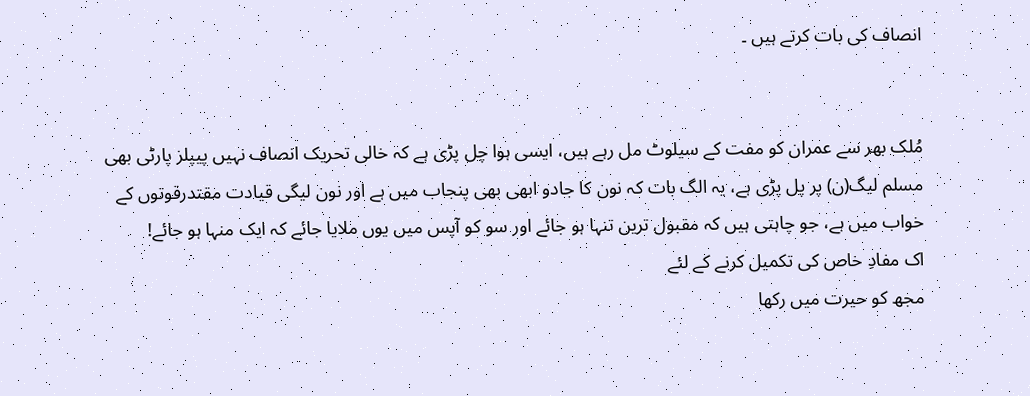انصاف کی بات کرتے ہیں ۔


مُلک بھر سے عمران کو مفت کے سیلوٹ مل رہے ہیں، ایسی ہوا چل پڑی ہے کہ خالی تحریک انصاف نہیں پیپلز پارٹی بھی مسلم لیگ(ن) پر پل پڑی ہے، یہ الگ بات کہ نون کا جادو ابھی بھی پنجاب میں ہے اور نون لیگی قیادت مقتدرقوتوں کے خواب میں ہے، جو چاہتی ہیں کہ مقبول ترین تنہا ہو جائے اور سو کو آپس میں یوں ملایا جائے کہ ایک منہا ہو جائے!
اک مفادِ خاص کی تکمیل کرنے کے لئے
مجھ کو حیرت میں رکھا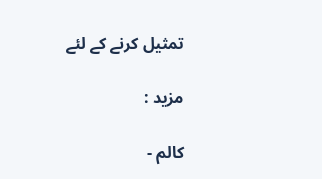تمثیل کرنے کے لئے

مزید :

کالم -